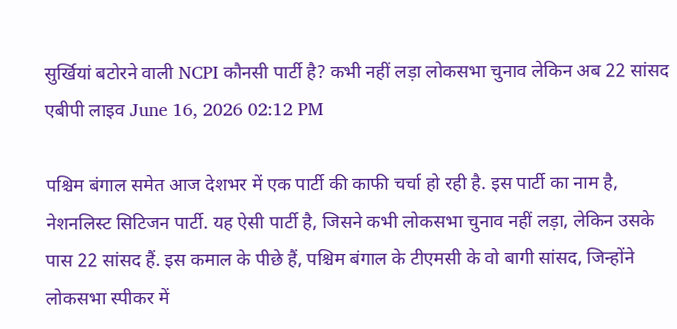सुर्खियां बटोरने वाली NCPI कौनसी पार्टी है? कभी नहीं लड़ा लोकसभा चुनाव लेकिन अब 22 सांसद
एबीपी लाइव June 16, 2026 02:12 PM

पश्चिम बंगाल समेत आज देशभर में एक पार्टी की काफी चर्चा हो रही है. इस पार्टी का नाम है, नेशनलिस्ट सिटिजन पार्टी. यह ऐसी पार्टी है, जिसने कभी लोकसभा चुनाव नहीं लड़ा, लेकिन उसके पास 22 सांसद हैं. इस कमाल के पीछे हैं, पश्चिम बंगाल के टीएमसी के वो बागी सांसद, जिन्होंने लोकसभा स्पीकर में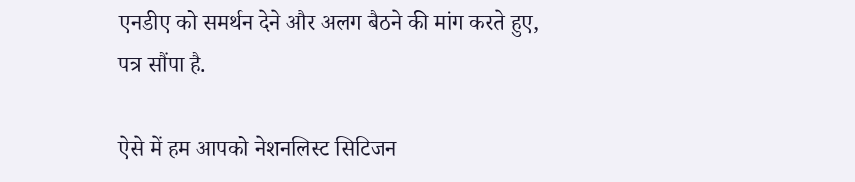एनडीए को समर्थन देने और अलग बैठने की मांग करते हुए, पत्र सौंपा है.

ऐसे में हम आपको नेशनलिस्ट सिटिजन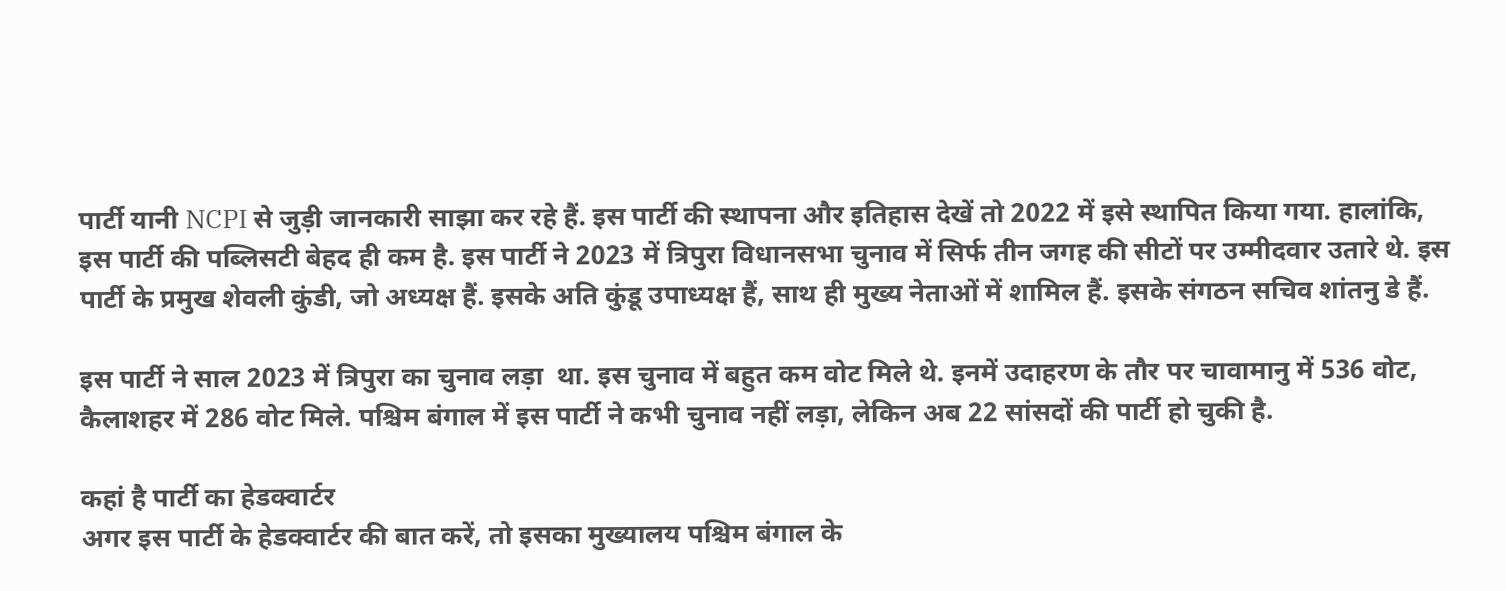पार्टी यानी NCPI से जुड़ी जानकारी साझा कर रहे हैं. इस पार्टी की स्थापना और इतिहास देखें तो 2022 में इसे स्थापित किया गया. हालांकि, इस पार्टी की पब्लिसटी बेहद ही कम है. इस पार्टी ने 2023 में त्रिपुरा विधानसभा चुनाव में सिर्फ तीन जगह की सीटों पर उम्मीदवार उतारे थे. इस पार्टी के प्रमुख शेवली कुंडी, जो अध्यक्ष हैं. इसके अति कुंडू उपाध्यक्ष हैं, साथ ही मुख्य नेताओं में शामिल हैं. इसके संगठन सचिव शांतनु डे हैं.

इस पार्टी ने साल 2023 में त्रिपुरा का चुनाव लड़ा  था. इस चुनाव में बहुत कम वोट मिले थे. इनमें उदाहरण के तौर पर चावामानु में 536 वोट, कैलाशहर में 286 वोट मिले. पश्चिम बंगाल में इस पार्टी ने कभी चुनाव नहीं लड़ा, लेकिन अब 22 सांसदों की पार्टी हो चुकी है.

कहां है पार्टी का हेडक्वार्टर
अगर इस पार्टी के हेडक्वार्टर की बात करें, तो इसका मुख्यालय पश्चिम बंगाल के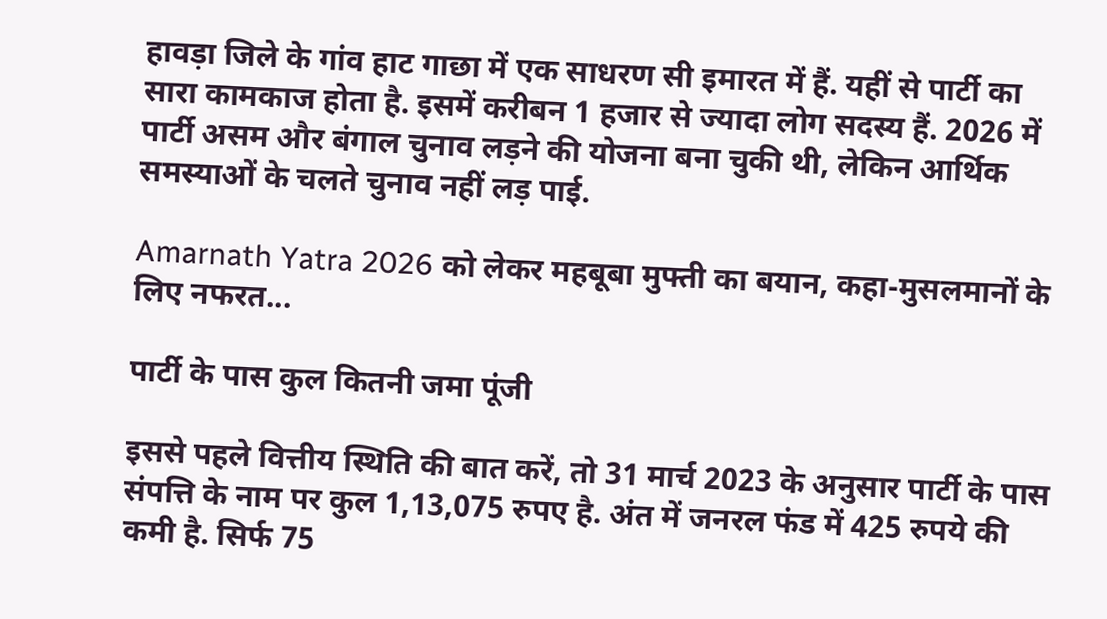हावड़ा जिले के गांव हाट गाछा में एक साधरण सी इमारत में हैं. यहीं से पार्टी का सारा कामकाज होता है. इसमें करीबन 1 हजार से ज्यादा लोग सदस्य हैं. 2026 में पार्टी असम और बंगाल चुनाव लड़ने की योजना बना चुकी थी, लेकिन आर्थिक समस्याओं के चलते चुनाव नहीं लड़ पाई.

Amarnath Yatra 2026 को लेकर महबूबा मुफ्ती का बयान, कहा-मुसलमानों के लिए नफरत...

पार्टी के पास कुल कितनी जमा पूंजी

इससे पहले वित्तीय स्थिति की बात करें, तो 31 मार्च 2023 के अनुसार पार्टी के पास संपत्ति के नाम पर कुल 1,13,075 रुपए है. अंत में जनरल फंड में 425 रुपये की कमी है. सिर्फ 75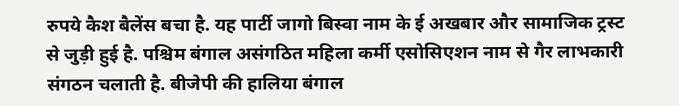रुपये कैश बैलेंस बचा है. यह पार्टी जागो बिस्वा नाम के ई अखबार और सामाजिक ट्रस्ट से जुड़ी हुई है. पश्चिम बंगाल असंगठित महिला कर्मी एसोसिएशन नाम से गैर लाभकारी संगठन चलाती है. बीजेपी की हालिया बंगाल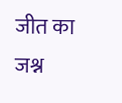जीत का जश्न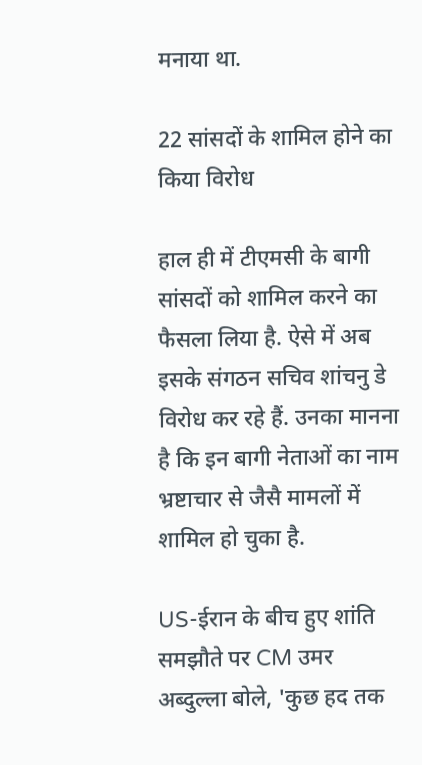मनाया था.

22 सांसदों के शामिल होने का किया विरोध

हाल ही में टीएमसी के बागी सांसदों को शामिल करने का फैसला लिया है. ऐसे में अब इसके संगठन सचिव शांचनु डे विरोध कर रहे हैं. उनका मानना है कि इन बागी नेताओं का नाम भ्रष्टाचार से जैसै मामलों में शामिल हो चुका है.

US-ईरान के बीच हुए शांति समझौते पर CM उमर अब्दुल्ला बोले, 'कुछ हद तक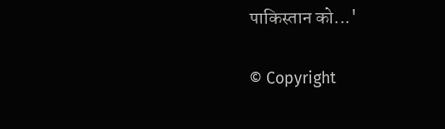पाकिस्तान को...'

© Copyright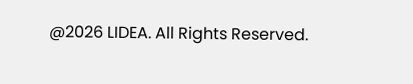@2026 LIDEA. All Rights Reserved.